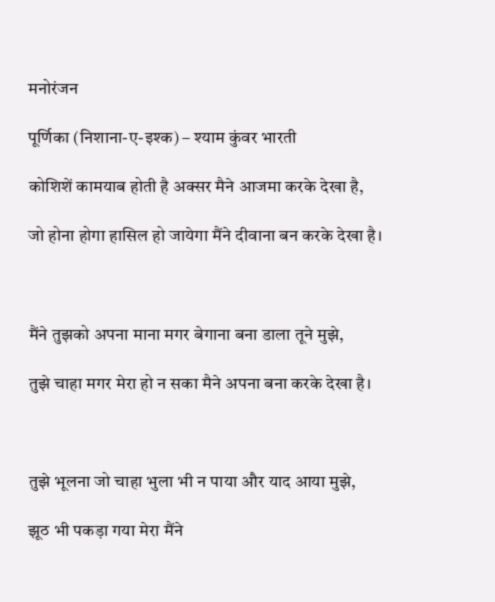मनोरंजन

पूर्णिका (निशाना-ए-इश्क) – श्याम कुंवर भारती

कोशिशें कामयाब होती है अक्सर मैने आजमा करके देखा है,

जो होना होगा हासिल हो जायेगा मैंने दीवाना बन करके देखा है।



मैंने तुझको अपना माना मगर बेगाना बना डाला तूने मुझे,

तुझे चाहा मगर मेरा हो न सका मैने अपना बना करके देखा है।



तुझे भूलना जो चाहा भुला भी न पाया और याद आया मुझे,

झूठ भी पकड़ा गया मेरा मैंने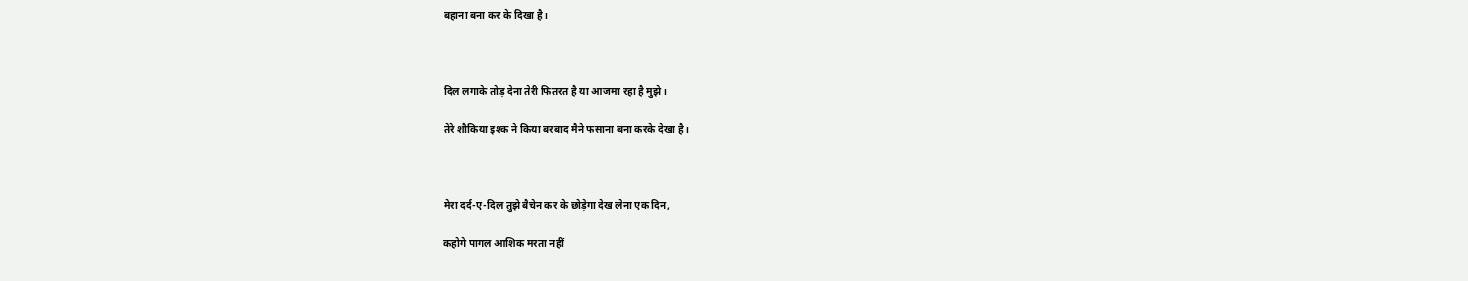बहाना बना कर के दिखा है।



दिल लगाके तोड़ देना तेरी फितरत है या आजमा रहा है मुझे।

तेरे शौकिया इश्क ने किया बरबाद मैने फसाना बना करके देखा है।



मेरा दर्द-ए-दिल तुझे बैचेन कर के छोड़ेगा देख लेना एक दिन,

कहोगे पागल आशिक मरता नहीं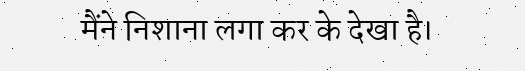मैंने निशाना लगा कर के देखा है।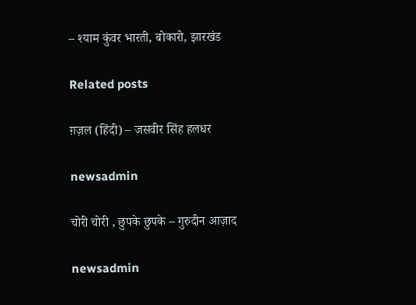– श्याम कुंवर भारती, बोकारो, झारखंड

Related posts

ग़ज़ल (हिंदी) – जसवीर सिंह हलधर

newsadmin

चोरी चोरी , छुपके छुपके – गुरुदीन आज़ाद

newsadmin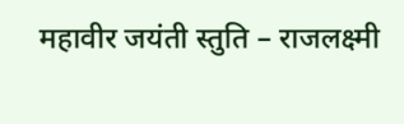महावीर जयंती स्तुति – राजलक्ष्मी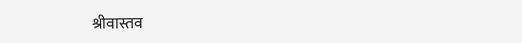श्रीवास्तव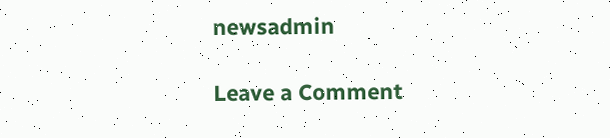newsadmin

Leave a Comment